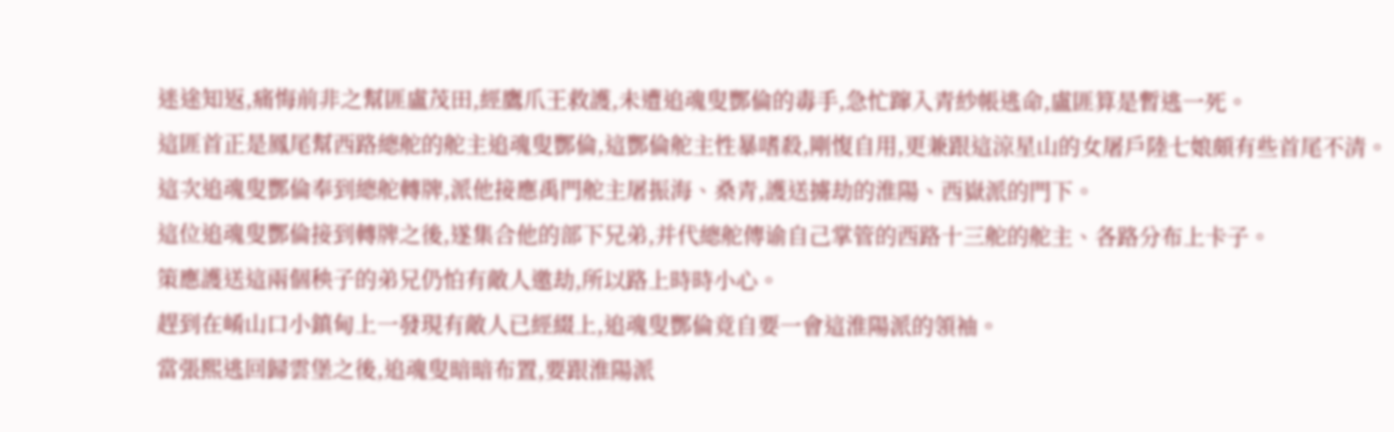迷途知返,痛悔前非之幫匪盧茂田,經鷹爪王救護,未遭追魂叟酆倫的毒手,急忙蹿入青紗帳逃命,盧匪算是暫逃一死。
這匪首正是鳳尾幫西路總舵的舵主追魂叟酆倫,這酆倫舵主性暴嗜殺,剛愎自用,更兼跟這涼星山的女屠戶陸七娘頗有些首尾不清。
這次追魂叟酆倫奉到總舵轉牌,派他接應禹門舵主屠振海、桑青,護送擄劫的淮陽、西嶽派的門下。
這位追魂叟酆倫接到轉牌之後,遂集合他的部下兄弟,并代總舵傳谕自己掌管的西路十三舵的舵主、各路分布上卡子。
策應護送這兩個秧子的弟兄仍怕有敵人邀劫,所以路上時時小心。
趕到在崤山口小鎮甸上一發現有敵人已經綴上,追魂叟酆倫竟自要一會這淮陽派的領袖。
當張熙逃回歸雲堡之後,追魂叟暗暗布置,要跟淮陽派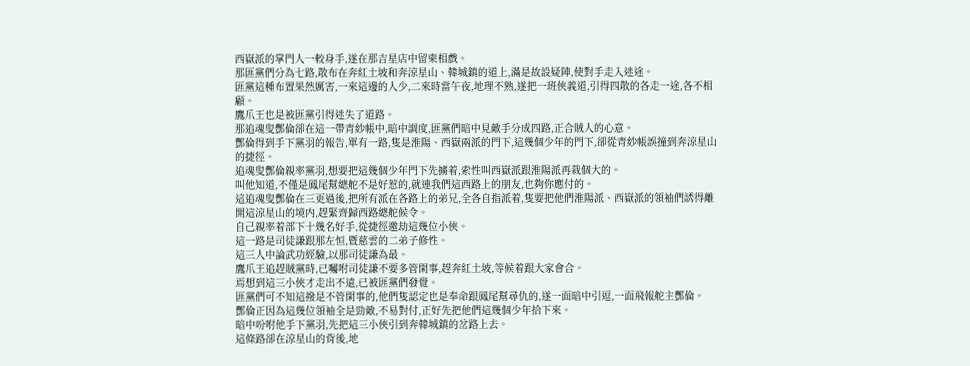西嶽派的掌門人一較身手,遂在那吉星店中留柬相戲。
那匪黨們分為七路,散布在奔紅土坡和奔涼星山、韓城鎮的道上,滿是故設疑陣,使對手走入迷途。
匪黨這種布置果然厲害,一來這邊的人少,二來時當午夜,地理不熟,遂把一班俠義道,引得四散的各走一途,各不相顧。
鷹爪王也是被匪黨引得迷失了道路。
那追魂叟酆倫卻在這一帶青紗帳中,暗中調度,匪黨們暗中見敵手分成四路,正合賊人的心意。
酆倫得到手下黨羽的報告,單有一路,隻是淮陽、西嶽兩派的門下,這幾個少年的門下,卻從青紗帳誤撞到奔涼星山的捷徑。
追魂叟酆倫親率黨羽,想要把這幾個少年門下先擄着,索性叫西嶽派跟淮陽派再栽個大的。
叫他知道,不僅是鳳尾幫總舵不是好惹的,就連我們這西路上的朋友,也夠你應付的。
這追魂叟酆倫在三更過後,把所有派在各路上的弟兄,全各自指派着,隻要把他們淮陽派、西嶽派的領袖們誘得離開這涼星山的境内,趕緊齊歸西路總舵候令。
自己親率着部下十幾名好手,從捷徑邀劫這幾位小俠。
這一路是司徒謙跟那左恒,暨慈雲的二弟子修性。
這三人中論武功經驗,以那司徒謙為最。
鷹爪王追趕賊黨時,已囑咐司徒謙不要多管閑事,趕奔紅土坡,等候着跟大家會合。
焉想到這三小俠才走出不遠,已被匪黨們發覺。
匪黨們可不知這撥是不管閑事的,他們隻認定也是奉命跟鳳尾幫尋仇的,遂一面暗中引逗,一面飛報舵主酆倫。
酆倫正因為這幾位領袖全是勁敵,不易對付,正好先把他們這幾個少年拾下來。
暗中吩咐他手下黨羽,先把這三小俠引到奔韓城鎮的岔路上去。
這條路卻在涼星山的背後,地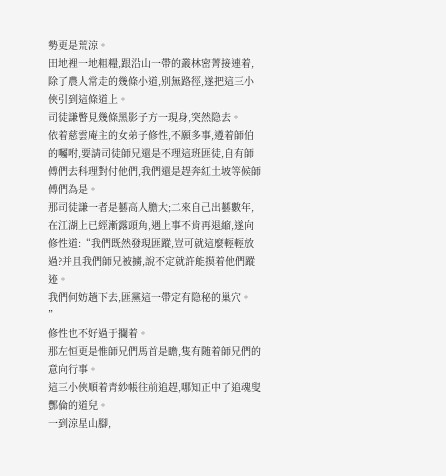勢更是荒涼。
田地裡一地粗糧,跟沿山一帶的叢林密菁接連着,除了農人常走的幾條小道,别無路徑,遂把這三小俠引到這條道上。
司徒謙瞥見幾條黑影子方一現身,突然隐去。
依着慈雲庵主的女弟子修性,不願多事,遵着師伯的囑咐,要請司徒師兄還是不理這班匪徒,自有師傅們去科理對付他們,我們還是趕奔紅土坡等候師傅們為是。
那司徒謙一者是藝高人膽大;二來自己出藝數年,在江湖上已經漸露頭角,遇上事不肯再退縮,遂向修性道:“我們既然發現匪蹤,豈可就這麼輕輕放過?并且我們師兄被擄,說不定就許能摸着他們蹤迹。
我們何妨趟下去,匪黨這一帶定有隐秘的巢穴。
”
修性也不好過于攔着。
那左恒更是惟師兄們馬首是瞻,隻有随着師兄們的意向行事。
這三小俠順着青紗帳往前追趕,哪知正中了追魂叟酆倫的道兒。
一到涼星山腳,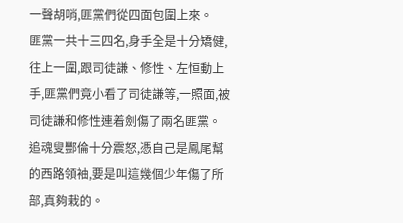一聲胡哨,匪黨們從四面包圍上來。
匪黨一共十三四名,身手全是十分矯健,往上一圍,跟司徒謙、修性、左恒動上手,匪黨們竟小看了司徒謙等,一照面,被司徒謙和修性連着劍傷了兩名匪黨。
追魂叟酆倫十分震怒,憑自己是鳳尾幫的西路領袖,要是叫這幾個少年傷了所部,真夠栽的。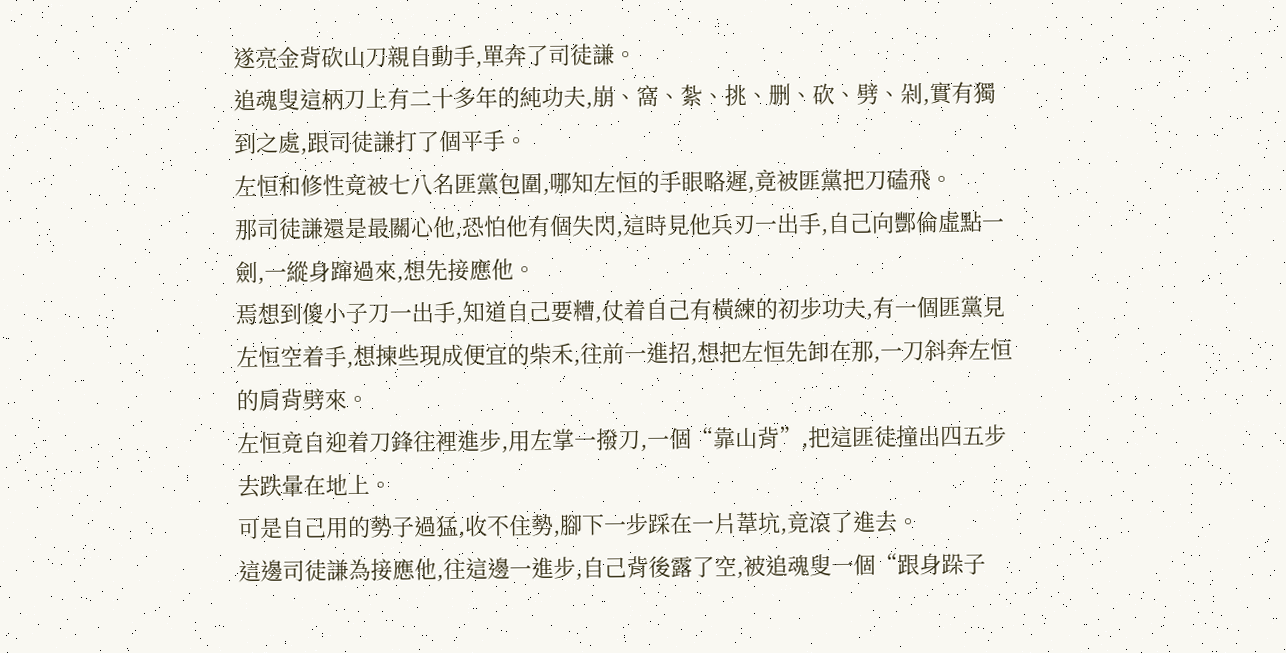遂亮金背砍山刀親自動手,單奔了司徒謙。
追魂叟這柄刀上有二十多年的純功夫,崩、窩、紮、挑、删、砍、劈、剁,實有獨到之處,跟司徒謙打了個平手。
左恒和修性竟被七八名匪黨包圍,哪知左恒的手眼略遲,竟被匪黨把刀磕飛。
那司徒謙還是最關心他,恐怕他有個失閃,這時見他兵刃一出手,自己向酆倫虛點一劍,一縱身蹿過來,想先接應他。
焉想到傻小子刀一出手,知道自己要糟,仗着自己有橫練的初步功夫,有一個匪黨見左恒空着手,想揀些現成便宜的柴禾,往前一進招,想把左恒先卸在那,一刀斜奔左恒的肩背劈來。
左恒竟自迎着刀鋒往裡進步,用左掌一撥刀,一個“靠山背”,把這匪徒撞出四五步去跌暈在地上。
可是自己用的勢子過猛,收不住勢,腳下一步踩在一片葦坑,竟滾了進去。
這邊司徒謙為接應他,往這邊一進步,自己背後露了空,被追魂叟一個“跟身跺子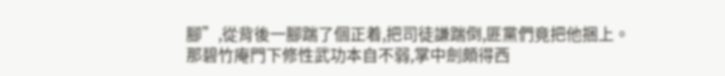腳”,從背後一腳踹了個正着,把司徒謙踹倒,匪黨們竟把他捆上。
那碧竹庵門下修性武功本自不弱,掌中劍頗得西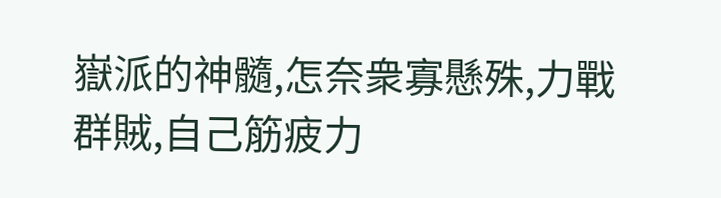嶽派的神髓,怎奈衆寡懸殊,力戰群賊,自己筋疲力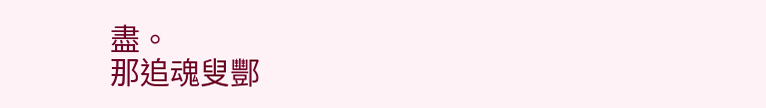盡。
那追魂叟酆